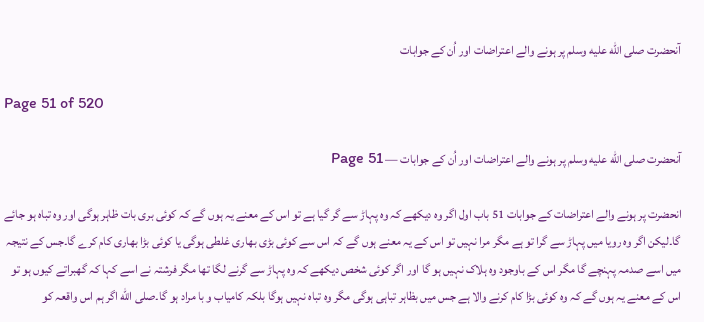آنحضرت صلى الله عليه وسلم پر ہونے والے اعتراضات اور اُن کے جوابات

Page 51 of 520

آنحضرت صلى الله عليه وسلم پر ہونے والے اعتراضات اور اُن کے جوابات — Page 51

انحضرت پر ہونے والے اعتراضات کے جوابات 51 باب اول اگر وہ دیکھے کہ وہ پہاڑ سے گر گیا ہے تو اس کے معنے یہ ہوں گے کہ کوئی بری بات ظاہر ہوگی اور وہ تباہ ہو جائے گا۔لیکن اگر وہ رویا میں پہاڑ سے گرا تو ہے مگر مرا نہیں تو اس کے یہ معنے ہوں گے کہ اس سے کوئی بڑی بھاری غلطی ہوگی یا کوئی بڑا بھاری کام کرے گا۔جس کے نتیجہ میں اسے صدمہ پہنچے گا مگر اس کے باوجود وہ ہلاک نہیں ہو گا اور اگر کوئی شخص دیکھے کہ وہ پہاڑ سے گرنے لگا تھا مگر فرشتہ نے اسے کہا کہ گھبراتے کیوں ہو تو اس کے معنے یہ ہوں گے کہ وہ کوئی بڑا کام کرنے والا ہے جس میں بظاہر تباہی ہوگی مگر وہ تباہ نہیں ہوگا بلکہ کامیاب و با مراد ہو گا۔صلى الله اگر ہم اس واقعہ کو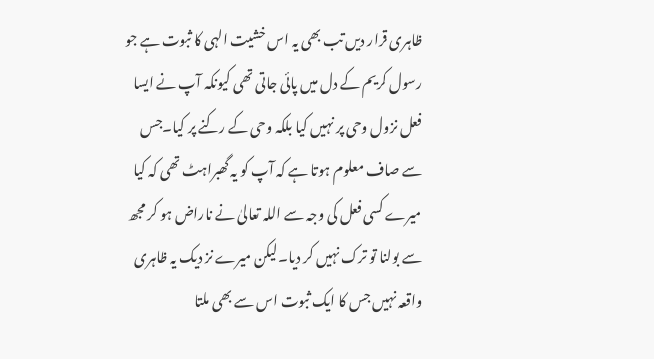ظاہری قرار دیں تب بھی یہ اس خشیت الہی کا ثبوت ہے جو رسول کریم کے دل میں پائی جاتی تھی کیونکہ آپ نے ایسا فعل نزول وحی پر نہیں کیا بلکہ وحی کے رکنے پر کیا۔جس سے صاف معلوم ہوتا ہے کہ آپ کو یہ گھبراہٹ تھی کہ کیا میرے کسی فعل کی وجہ سے اللہ تعالیٰ نے ناراض ہو کر مجھ سے بولنا تو ترک نہیں کر دیا۔لیکن میرے نز دیک یہ ظاہری واقعہ نہیں جس کا ایک ثبوت اس سے بھی ملتا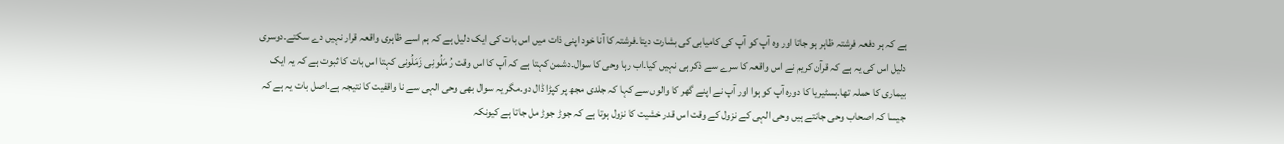ہے کہ ہر دفعہ فرشتہ ظاہر ہو جاتا اور وہ آپ کو آپ کی کامیابی کی بشارت دیتا۔فرشتہ کا آنا خود اپنی ذات میں اس بات کی ایک دلیل ہے کہ ہم اسے ظاہری واقعہ قرار نہیں دے سکتے۔دوسری دلیل اس کی یہ ہے کہ قرآن کریم نے اس واقعہ کا سرے سے ذکر ہی نہیں کیا۔اب رہا وحی کا سوال۔دشمن کہتا ہے کہ آپ کا اس وقت رُ مَلُونِی زَمَلُونی کہتا اس بات کا ثبوت ہے کہ یہ ایک بیماری کا حملہ تھا۔ہسٹیریا کا دورہ آپ کو ہوا اور آپ نے اپنے گھر کا والوں سے کہا کہ جلدی مجھ پر کپڑا ڈال دو۔مگر یہ سوال بھی وحی الہی سے نا واقفیت کا نتیجہ ہے۔اصل بات یہ ہے کہ جیسا کہ اصحاب وحی جانتے ہیں وحی الہی کے نزول کے وقت اس قدر خشیت کا نزول ہوتا ہے کہ جوڑ جوڑ مل جاتا ہے کیونکہ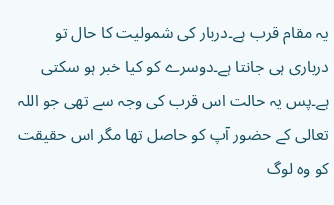یہ مقام قرب ہے۔دربار کی شمولیت کا حال تو درباری ہی جانتا ہے۔دوسرے کو کیا خبر ہو سکتی ہے۔پس یہ حالت اس قرب کی وجہ سے تھی جو اللہ تعالی کے حضور آپ کو حاصل تھا مگر اس حقیقت کو وہ لوگ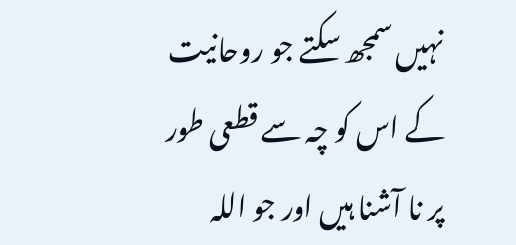نہیں سمجھ سکتے جو روحانیت کے اس کو چہ سے قطعی طور پر نا آشنا ہیں اور جو اللہ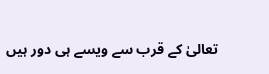تعالیٰ کے قرب سے ویسے ہی دور ہیں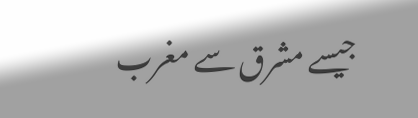جیسے مشرق سے مغرب